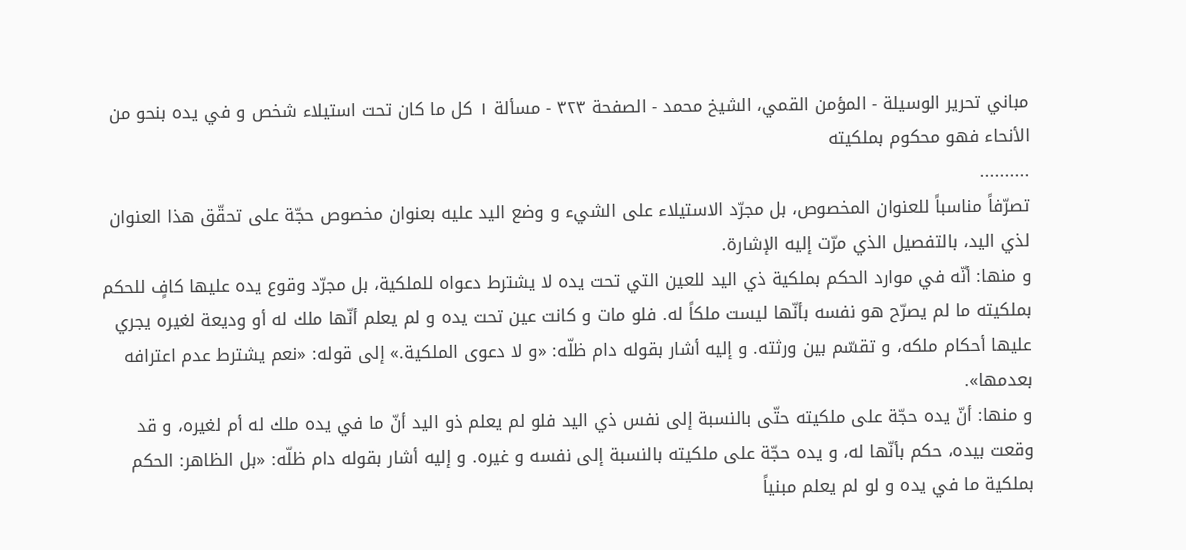مباني تحرير الوسيلة - المؤمن القمي، الشيخ محمد - الصفحة ٣٢٣ - مسألة ١ كل ما كان تحت استيلاء شخص و في يده بنحو من الأنحاء فهو محكوم بملكيته
..........
تصرّفاً مناسباً للعنوان المخصوص، بل مجرّد الاستيلاء على الشيء و وضع اليد عليه بعنوان مخصوص حجّة على تحقّق هذا العنوان لذي اليد، بالتفصيل الذي مرّت إليه الإشارة.
و منها: أنّه في موارد الحكم بملكية ذي اليد للعين التي تحت يده لا يشترط دعواه للملكية، بل مجرّد وقوع يده عليها كافٍ للحكم بملكيته ما لم يصرّح هو نفسه بأنّها ليست ملكاً له. فلو مات و كانت عين تحت يده و لم يعلم أنّها ملك له أو وديعة لغيره يجري عليها أحكام ملكه، و تقسّم بين ورثته. و إليه أشار بقوله دام ظلّه: «و لا دعوى الملكية.» إلى قوله: «نعم يشترط عدم اعترافه بعدمها».
و منها: أنّ يده حجّة على ملكيته حتّى بالنسبة إلى نفس ذي اليد فلو لم يعلم ذو اليد أنّ ما في يده ملك له أم لغيره، و قد وقعت بيده، حكم بأنّها له، و يده حجّة على ملكيته بالنسبة إلى نفسه و غيره. و إليه أشار بقوله دام ظلّه: «بل الظاهر: الحكم بملكية ما في يده و لو لم يعلم مبنياً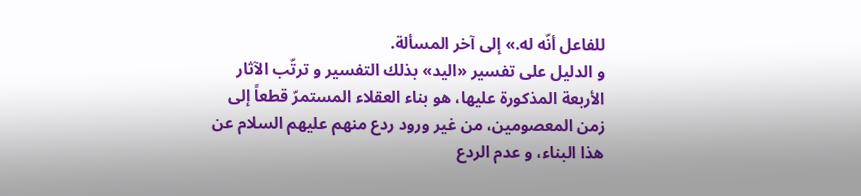للفاعل أنّه له.» إلى آخر المسألة.
و الدليل على تفسير «اليد» بذلك التفسير و ترتّب الآثار الأربعة المذكورة عليها، هو بناء العقلاء المستمرّ قطعاً إلى زمن المعصومين، من غير ورود ردع منهم عليهم السلام عن هذا البناء، و عدم الردع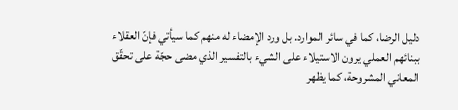دليل الرضا، كما في سائر الموارد. بل ورد الإمضاء له منهم كما سيأتي فإنّ العقلاء ببنائهم العملي يرون الاستيلاء على الشيء بالتفسير الذي مضى حجّة على تحقّق المعاني المشروحة، كما يظهر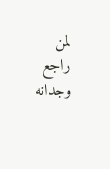لمن راجع وجدانه